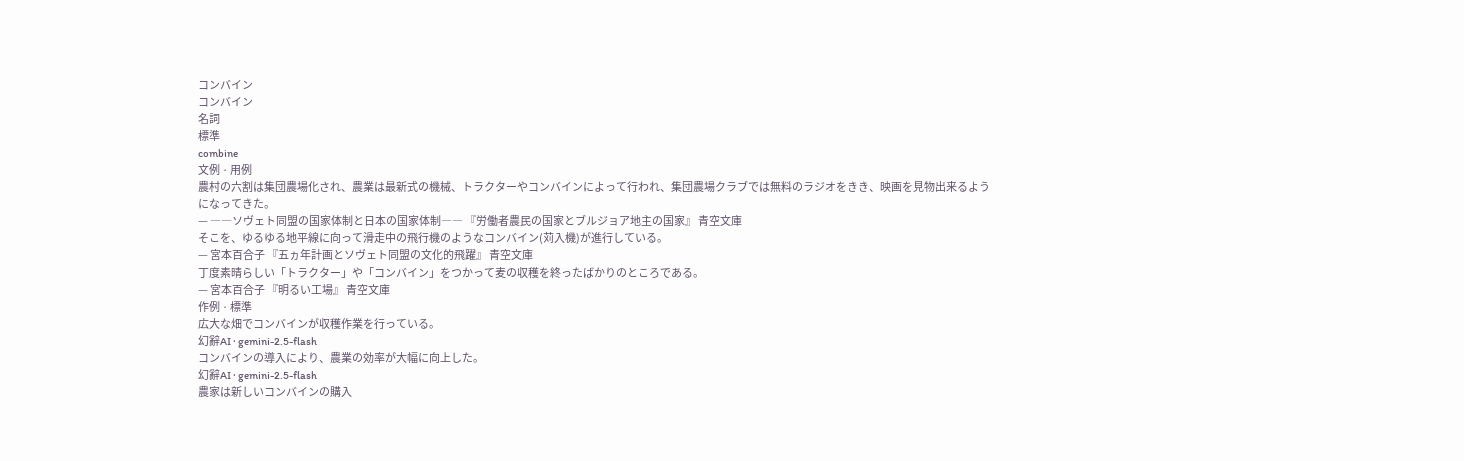コンバイン
コンバイン
名詞
標準
combine
文例 · 用例
農村の六割は集団農場化され、農業は最新式の機械、トラクターやコンバインによって行われ、集団農場クラブでは無料のラジオをきき、映画を見物出来るようになってきた。
— ――ソヴェト同盟の国家体制と日本の国家体制―― 『労働者農民の国家とブルジョア地主の国家』 青空文庫
そこを、ゆるゆる地平線に向って滑走中の飛行機のようなコンバイン(苅入機)が進行している。
— 宮本百合子 『五ヵ年計画とソヴェト同盟の文化的飛躍』 青空文庫
丁度素晴らしい「トラクター」や「コンバイン」をつかって麦の収穫を終ったばかりのところである。
— 宮本百合子 『明るい工場』 青空文庫
作例 · 標準
広大な畑でコンバインが収穫作業を行っている。
幻辭AI · gemini-2.5-flash
コンバインの導入により、農業の効率が大幅に向上した。
幻辭AI · gemini-2.5-flash
農家は新しいコンバインの購入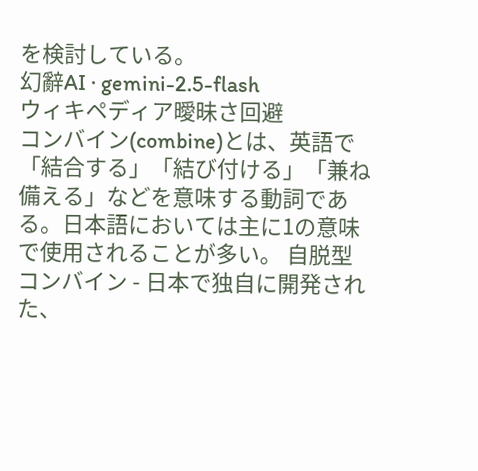を検討している。
幻辭AI · gemini-2.5-flash
ウィキペディア曖昧さ回避
コンバイン(combine)とは、英語で「結合する」「結び付ける」「兼ね備える」などを意味する動詞である。日本語においては主に1の意味で使用されることが多い。 自脱型コンバイン - 日本で独自に開発された、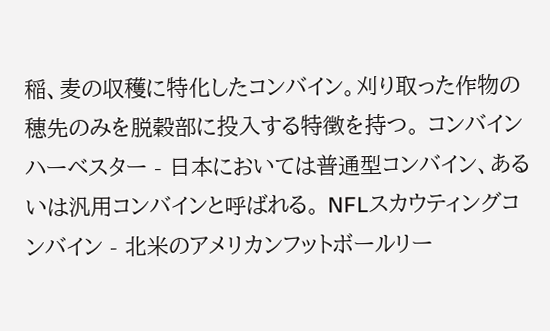稲、麦の収穫に特化したコンバイン。刈り取った作物の穂先のみを脱穀部に投入する特徴を持つ。 コンバインハーベスター - 日本においては普通型コンバイン、あるいは汎用コンバインと呼ばれる。 NFLスカウティングコンバイン - 北米のアメリカンフットボールリー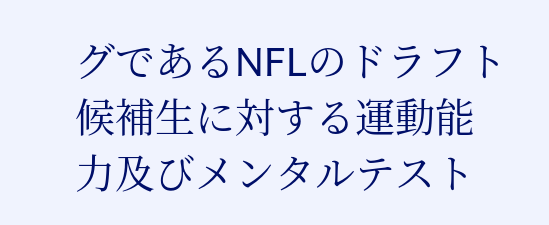グであるNFLのドラフト候補生に対する運動能力及びメンタルテスト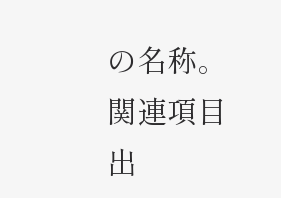の名称。
関連項目
出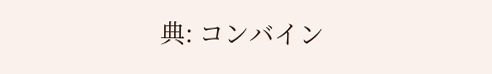典: コンバイン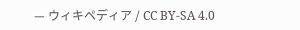— ウィキペディア / CC BY-SA 4.0